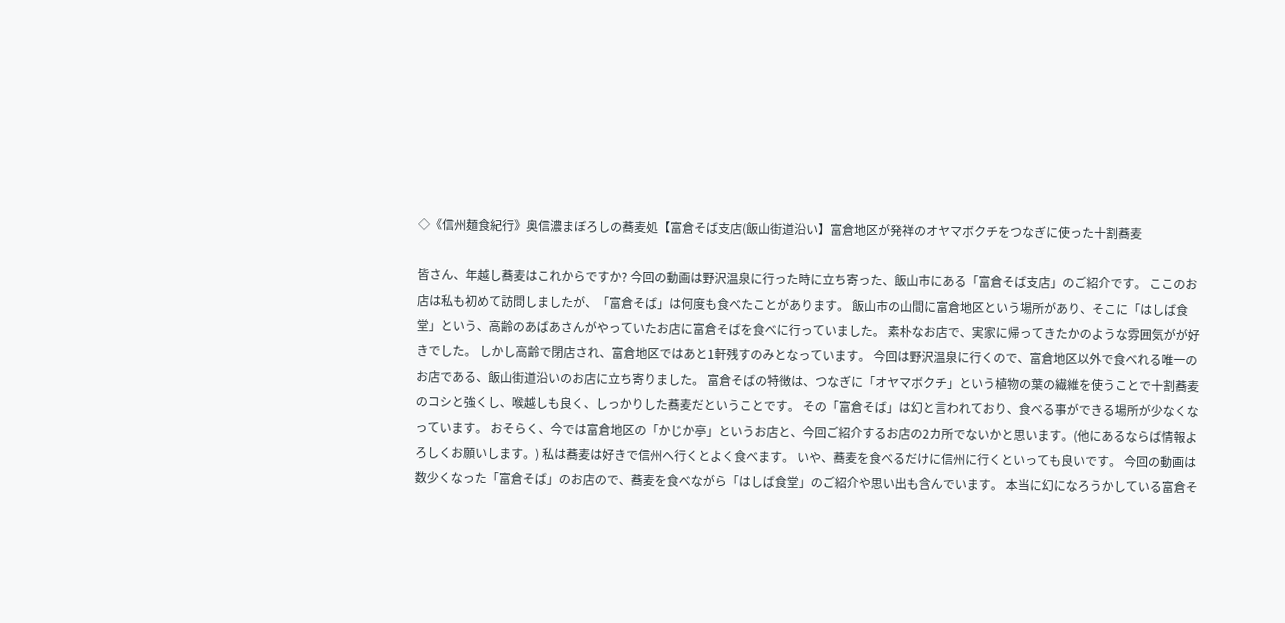◇《信州麺食紀行》奥信濃まぼろしの蕎麦処【富倉そば支店(飯山街道沿い】富倉地区が発祥のオヤマボクチをつなぎに使った十割蕎麦

皆さん、年越し蕎麦はこれからですか? 今回の動画は野沢温泉に行った時に立ち寄った、飯山市にある「富倉そば支店」のご紹介です。 ここのお店は私も初めて訪問しましたが、「富倉そば」は何度も食べたことがあります。 飯山市の山間に富倉地区という場所があり、そこに「はしば食堂」という、高齢のあばあさんがやっていたお店に富倉そばを食べに行っていました。 素朴なお店で、実家に帰ってきたかのような雰囲気がが好きでした。 しかし高齢で閉店され、富倉地区ではあと1軒残すのみとなっています。 今回は野沢温泉に行くので、富倉地区以外で食べれる唯一のお店である、飯山街道沿いのお店に立ち寄りました。 富倉そばの特徴は、つなぎに「オヤマボクチ」という植物の葉の繊維を使うことで十割蕎麦のコシと強くし、喉越しも良く、しっかりした蕎麦だということです。 その「富倉そば」は幻と言われており、食べる事ができる場所が少なくなっています。 おそらく、今では富倉地区の「かじか亭」というお店と、今回ご紹介するお店の2カ所でないかと思います。(他にあるならば情報よろしくお願いします。) 私は蕎麦は好きで信州へ行くとよく食べます。 いや、蕎麦を食べるだけに信州に行くといっても良いです。 今回の動画は数少くなった「富倉そば」のお店ので、蕎麦を食べながら「はしば食堂」のご紹介や思い出も含んでいます。 本当に幻になろうかしている富倉そ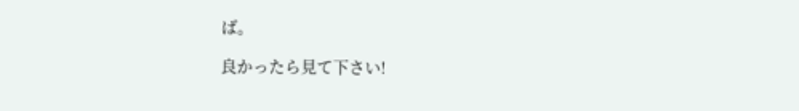ば。

良かったら見て下さい!